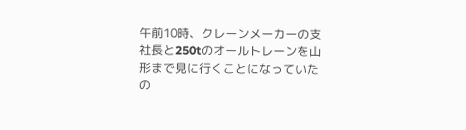午前10時、クレーンメーカーの支社長と250tのオールトレーンを山形まで見に行くことになっていたの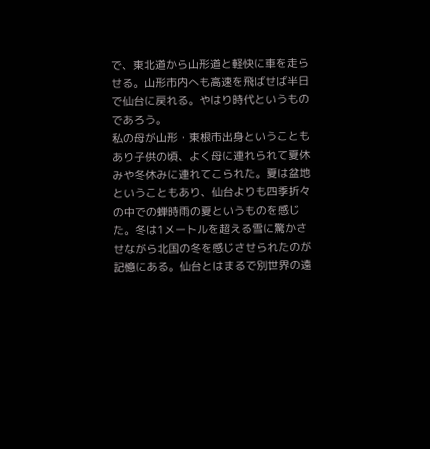で、東北道から山形道と軽快に車を走らせる。山形市内へも高速を飛ばせば半日で仙台に戻れる。やはり時代というものであろう。
私の母が山形・東根市出身ということもあり子供の頃、よく母に連れられて夏休みや冬休みに連れてこられた。夏は盆地ということもあり、仙台よりも四季折々の中での蝉時雨の夏というものを感じた。冬は1メートルを超える雪に驚かさせながら北国の冬を感じさせられたのが記憶にある。仙台とはまるで別世界の遠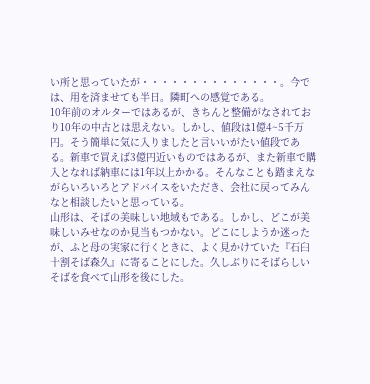い所と思っていたが・・・・・・・・・・・・・・。今では、用を済ませても半日。隣町への感覚である。
10年前のオルターではあるが、きちんと整備がなされており10年の中古とは思えない。しかし、値段は1億4~5千万円。そう簡単に気に入りましたと言いいがたい値段である。新車で買えば3億円近いものではあるが、また新車で購入となれば納車には1年以上かかる。そんなことも踏まえながらいろいろとアドバイスをいただき、会社に戻ってみんなと相談したいと思っている。
山形は、そばの美味しい地域もである。しかし、どこが美味しいみせなのか見当もつかない。どこにしようか迷ったが、ふと母の実家に行くときに、よく見かけていた『石臼十割そば森久』に寄ることにした。久しぶりにそばらしいそばを食べて山形を後にした。